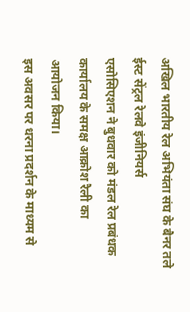अखिल भारतीय रेल अभियंता संघ के बैनर तले ईस्ट सेंट्रल रेलवे इंजीनियर्स
एसोसिएशन ने बुधवार को मंडल रेल प्रबंधक कार्यालय के समक्ष आक्रोश रैली का
आयोजन किया।
इस अवसर पर धरना प्रदर्शन के माध्यम से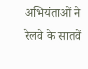अभियंताओं ने
रेलवे के सातवें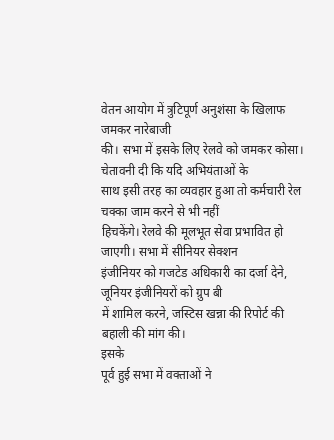वेतन आयोग में त्रुटिपूर्ण अनुशंसा के खिलाफ जमकर नारेबाजी
की। सभा में इसके लिए रेलवे को जमकर कोसा।
चेतावनी दी कि यदि अभियंताओं के
साथ इसी तरह का व्यवहार हुआ तो कर्मचारी रेल चक्का जाम करने से भी नहीं
हिचकेंगे। रेलवे की मूलभूत सेवा प्रभावित हो जाएगी। सभा में सीनियर सेक्शन
इंजीनियर को गजटेड अधिकारी का दर्जा देने, जूनियर इंजीनियरों को ग्रुप बी
में शामिल करने, जस्टिस खन्ना की रिपोर्ट की बहाली की मांग की।
इसके
पूर्व हुई सभा में वक्ताओं ने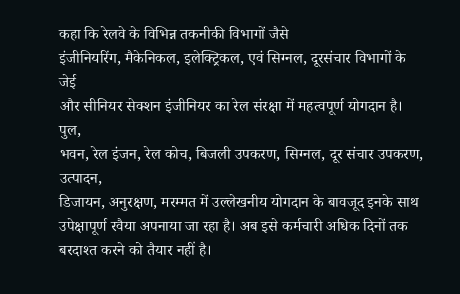कहा कि रेलवे के विभिन्न तकनीकी विभागों जैसे
इंजीनियरिंग, मैकेनिकल, इलेक्ट्रिकल, एवं सिग्नल, दूरसंचार विभागों के जेई
और सीनियर सेक्शन इंजीनियर का रेल संरक्षा में महत्वपूर्ण योगदान है।
पुल,
भवन, रेल इंजन, रेल कोच, बिजली उपकरण, सिग्नल, दूर संचार उपकरण, उत्पादन,
डिजायन, अनुरक्षण, मरम्मत में उल्लेखनीय योगदान के बावजूद इनके साथ
उपेक्षापूर्ण रवैया अपनाया जा रहा है। अब इसे कर्मचारी अधिक दिनों तक
बरदाश्त करने को तैयार नहीं है।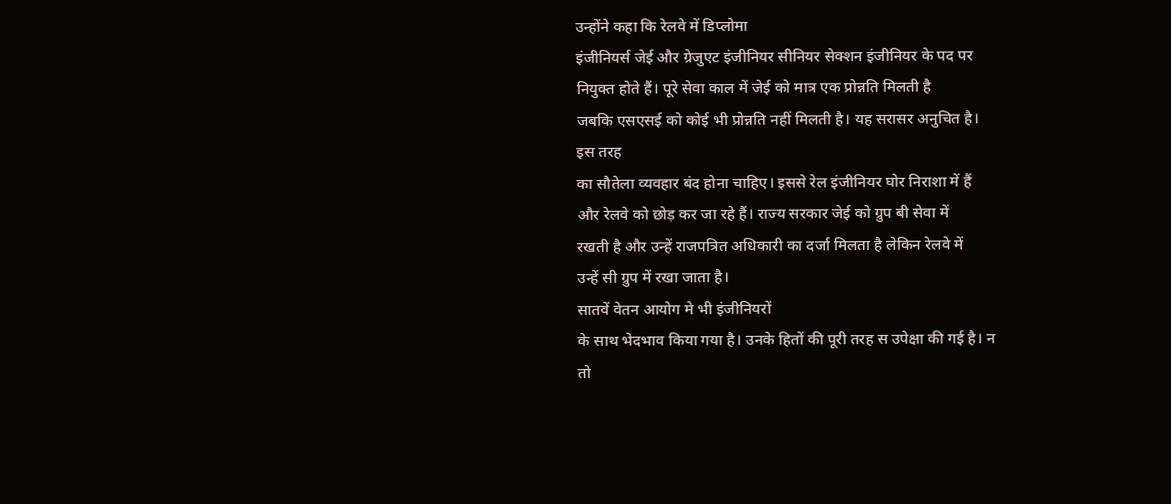उन्होंने कहा कि रेलवे में डिप्लोमा
इंजीनियर्स जेई और ग्रेजुएट इंजीनियर सीनियर सेक्शन इंजीनियर के पद पर
नियुक्त होते हैं। पूरे सेवा काल में जेई को मात्र एक प्रोन्नति मिलती है
जबकि एसएसई को कोई भी प्रोन्नति नहीं मिलती है। यह सरासर अनुचित है।
इस तरह
का सौतेला व्यवहार बंद होना चाहिए। इससे रेल इंजीनियर घोर निराशा में हैं
और रेलवे को छोड़ कर जा रहे हैं। राज्य सरकार जेई को ग्रुप बी सेवा में
रखती है और उन्हें राजपत्रित अधिकारी का दर्जा मिलता है लेकिन रेलवे में
उन्हें सी ग्रुप में रखा जाता है।
सातवें वेतन आयोग मे भी इंजीनियरों
के साथ भेदभाव किया गया है। उनके हितों की पूरी तरह स उपेक्षा की गई है। न
तो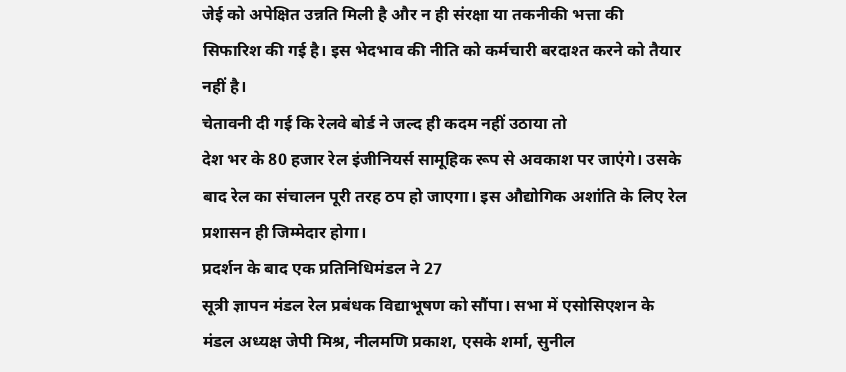जेई को अपेक्षित उन्नति मिली है और न ही संरक्षा या तकनीकी भत्ता की
सिफारिश की गई है। इस भेदभाव की नीति को कर्मचारी बरदाश्त करने को तैयार
नहीं है।
चेतावनी दी गई कि रेलवे बोर्ड ने जल्द ही कदम नहीं उठाया तो
देश भर के 80 हजार रेल इंजीनियर्स सामूहिक रूप से अवकाश पर जाएंगे। उसके
बाद रेल का संचालन पूरी तरह ठप हो जाएगा। इस औद्योगिक अशांति के लिए रेल
प्रशासन ही जिम्मेदार होगा।
प्रदर्शन के बाद एक प्रतिनिधिमंडल ने 27
सूत्री ज्ञापन मंडल रेल प्रबंधक विद्याभूषण को सौंपा। सभा में एसोसिएशन के
मंडल अध्यक्ष जेपी मिश्र, नीलमणि प्रकाश, एसके शर्मा, सुनील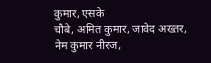कुमार, एसके
चौबे, अमित कुमार, जावेद अख्तर, नेम कुमार नीरज,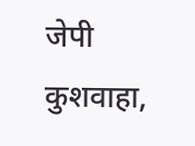जेपी कुशवाहा,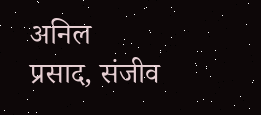अनिल
प्रसाद, संजीव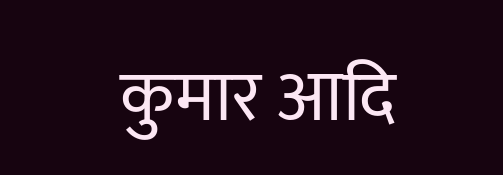कुमार आदि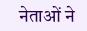नेताओं ने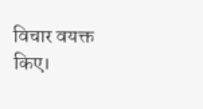विचार वयक्त किए।